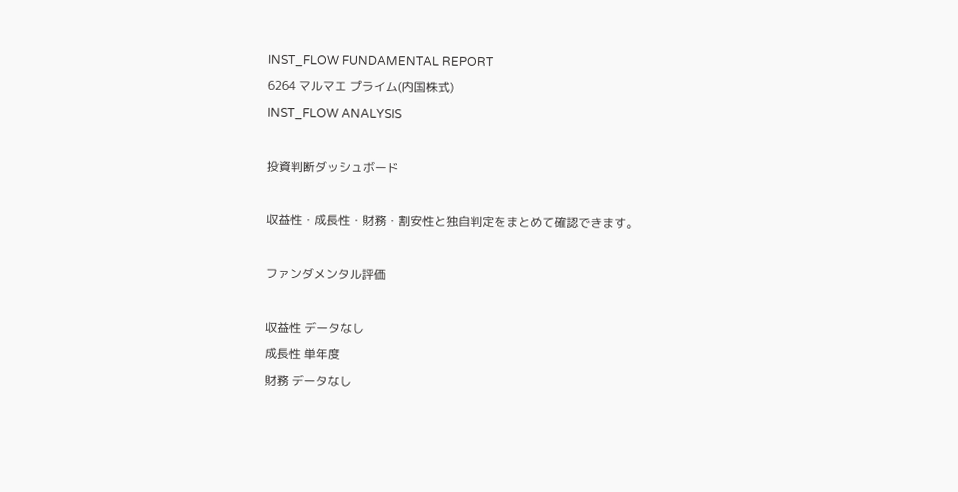INST_FLOW FUNDAMENTAL REPORT
6264 マルマエ プライム(内国株式)
INST_FLOW ANALYSIS

投資判断ダッシュボード

収益性・成長性・財務・割安性と独自判定をまとめて確認できます。

ファンダメンタル評価

収益性 データなし
成長性 単年度
財務 データなし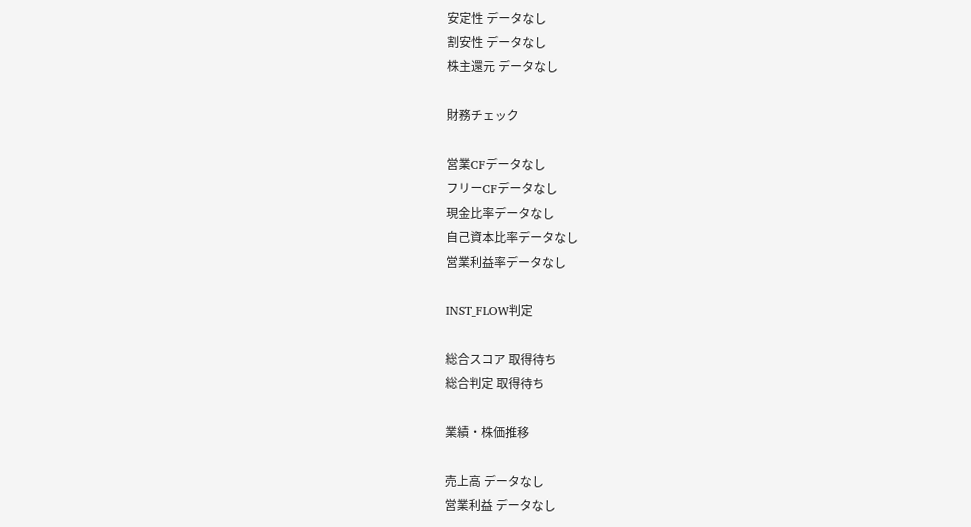安定性 データなし
割安性 データなし
株主還元 データなし

財務チェック

営業CFデータなし
フリーCFデータなし
現金比率データなし
自己資本比率データなし
営業利益率データなし

INST_FLOW判定

総合スコア 取得待ち
総合判定 取得待ち

業績・株価推移

売上高 データなし
営業利益 データなし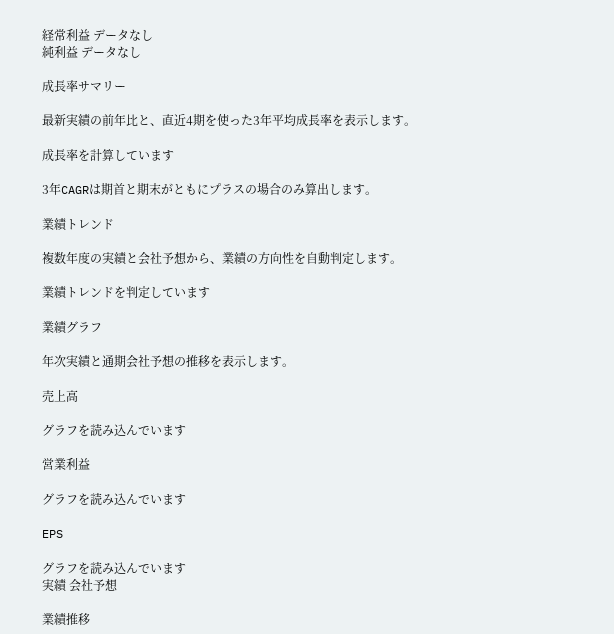経常利益 データなし
純利益 データなし

成長率サマリー

最新実績の前年比と、直近4期を使った3年平均成長率を表示します。

成長率を計算しています

3年CAGRは期首と期末がともにプラスの場合のみ算出します。

業績トレンド

複数年度の実績と会社予想から、業績の方向性を自動判定します。

業績トレンドを判定しています

業績グラフ

年次実績と通期会社予想の推移を表示します。

売上高

グラフを読み込んでいます

営業利益

グラフを読み込んでいます

EPS

グラフを読み込んでいます
実績 会社予想

業績推移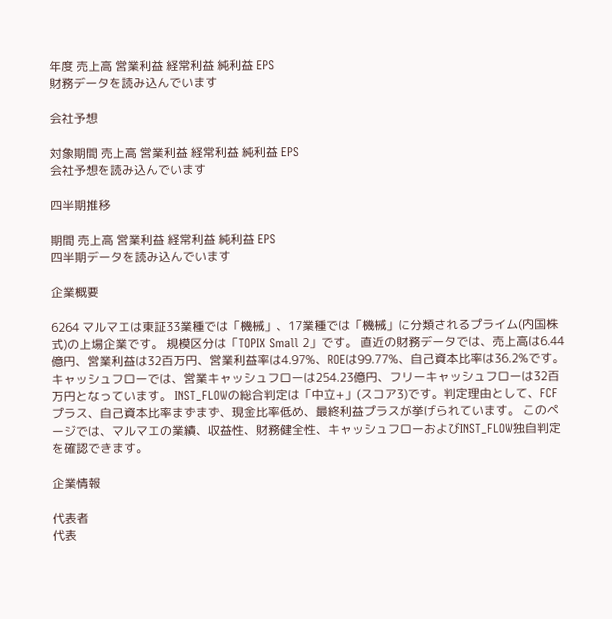年度 売上高 営業利益 経常利益 純利益 EPS
財務データを読み込んでいます

会社予想

対象期間 売上高 営業利益 経常利益 純利益 EPS
会社予想を読み込んでいます

四半期推移

期間 売上高 営業利益 経常利益 純利益 EPS
四半期データを読み込んでいます

企業概要

6264 マルマエは東証33業種では「機械」、17業種では「機械」に分類されるプライム(内国株式)の上場企業です。 規模区分は「TOPIX Small 2」です。 直近の財務データでは、売上高は6.44億円、営業利益は32百万円、営業利益率は4.97%、ROEは99.77%、自己資本比率は36.2%です。 キャッシュフローでは、営業キャッシュフローは254.23億円、フリーキャッシュフローは32百万円となっています。 INST_FLOWの総合判定は「中立+」(スコア3)です。判定理由として、FCFプラス、自己資本比率まずまず、現金比率低め、最終利益プラスが挙げられています。 このページでは、マルマエの業績、収益性、財務健全性、キャッシュフローおよびINST_FLOW独自判定を確認できます。

企業情報

代表者
代表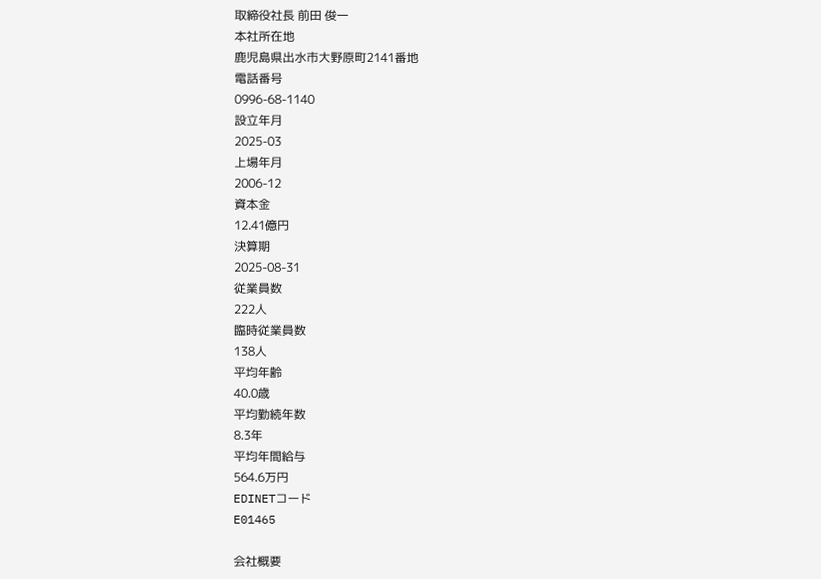取締役社長 前田 俊一
本社所在地
鹿児島県出水市大野原町2141番地
電話番号
0996-68-1140
設立年月
2025-03
上場年月
2006-12
資本金
12.41億円
決算期
2025-08-31
従業員数
222人
臨時従業員数
138人
平均年齢
40.0歳
平均勤続年数
8.3年
平均年間給与
564.6万円
EDINETコード
E01465

会社概要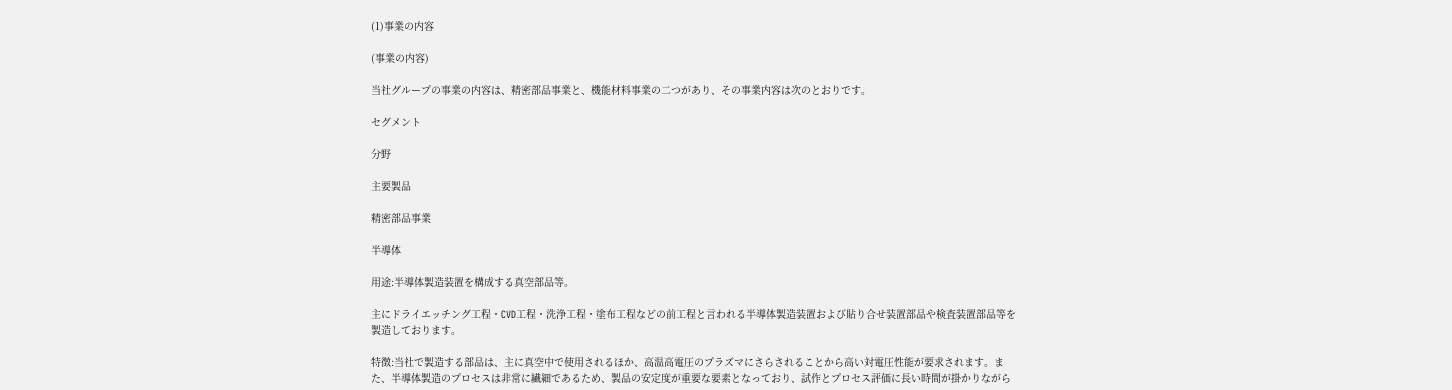(1)事業の内容

(事業の内容)

当社グループの事業の内容は、精密部品事業と、機能材料事業の二つがあり、その事業内容は次のとおりです。

セグメント

分野

主要製品

精密部品事業

半導体

用途:半導体製造装置を構成する真空部品等。

主にドライエッチング工程・CVD工程・洗浄工程・塗布工程などの前工程と言われる半導体製造装置および貼り合せ装置部品や検査装置部品等を製造しております。

特徴:当社で製造する部品は、主に真空中で使用されるほか、高温高電圧のプラズマにさらされることから高い対電圧性能が要求されます。また、半導体製造のプロセスは非常に繊細であるため、製品の安定度が重要な要素となっており、試作とプロセス評価に長い時間が掛かりながら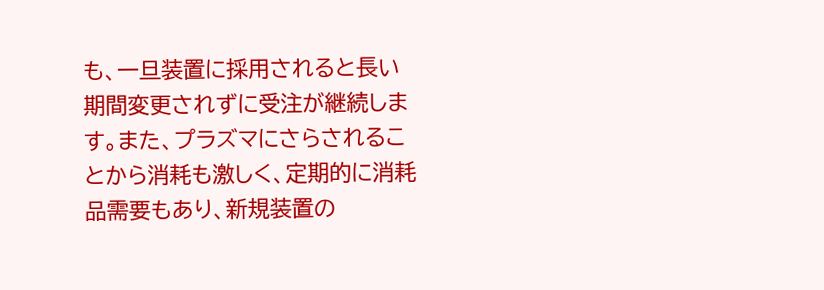も、一旦装置に採用されると長い期間変更されずに受注が継続します。また、プラズマにさらされることから消耗も激しく、定期的に消耗品需要もあり、新規装置の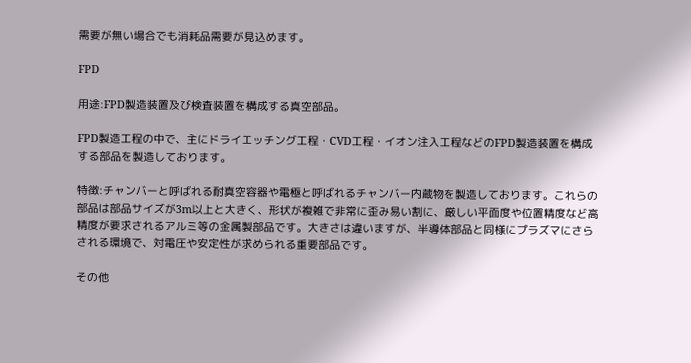需要が無い場合でも消耗品需要が見込めます。

FPD

用途:FPD製造装置及び検査装置を構成する真空部品。

FPD製造工程の中で、主にドライエッチング工程・CVD工程・イオン注入工程などのFPD製造装置を構成する部品を製造しております。

特徴:チャンバーと呼ばれる耐真空容器や電極と呼ばれるチャンバー内蔵物を製造しております。これらの部品は部品サイズが3m以上と大きく、形状が複雑で非常に歪み易い割に、厳しい平面度や位置精度など高精度が要求されるアルミ等の金属製部品です。大きさは違いますが、半導体部品と同様にプラズマにさらされる環境で、対電圧や安定性が求められる重要部品です。

その他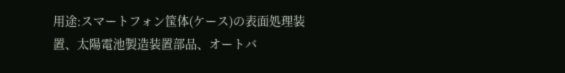用途:スマートフォン筺体(ケース)の表面処理装置、太陽電池製造装置部品、オートバ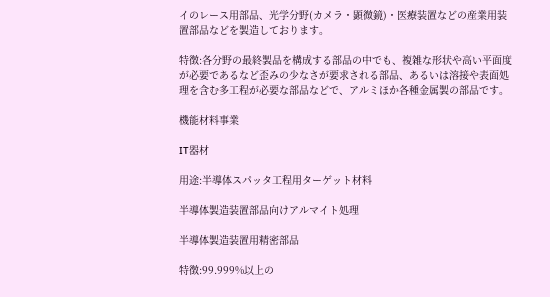イのレース用部品、光学分野(カメラ・顕微鏡)・医療装置などの産業用装置部品などを製造しております。

特徴:各分野の最終製品を構成する部品の中でも、複雑な形状や高い平面度が必要であるなど歪みの少なさが要求される部品、あるいは溶接や表面処理を含む多工程が必要な部品などで、アルミほか各種金属製の部品です。

機能材料事業

IT器材

用途:半導体スパッタ工程用ターゲット材料

半導体製造装置部品向けアルマイト処理

半導体製造装置用精密部品

特徴:99.999%以上の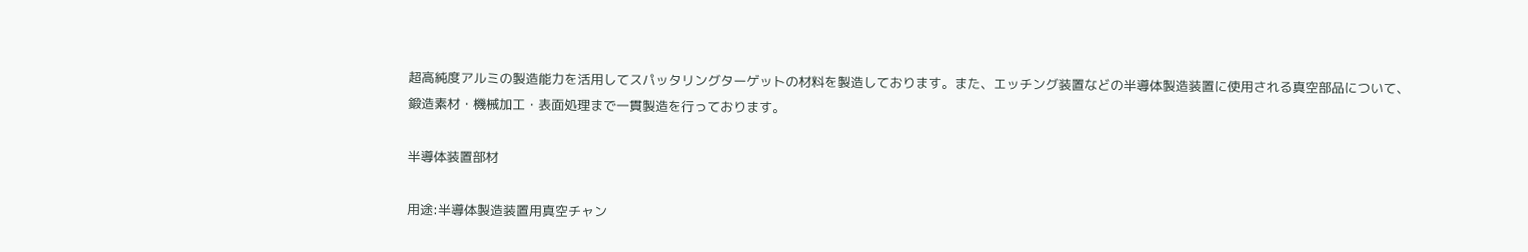超高純度アルミの製造能力を活用してスパッタリングターゲットの材料を製造しております。また、エッチング装置などの半導体製造装置に使用される真空部品について、鍛造素材・機械加工・表面処理まで一貫製造を行っております。

半導体装置部材

用途:半導体製造装置用真空チャン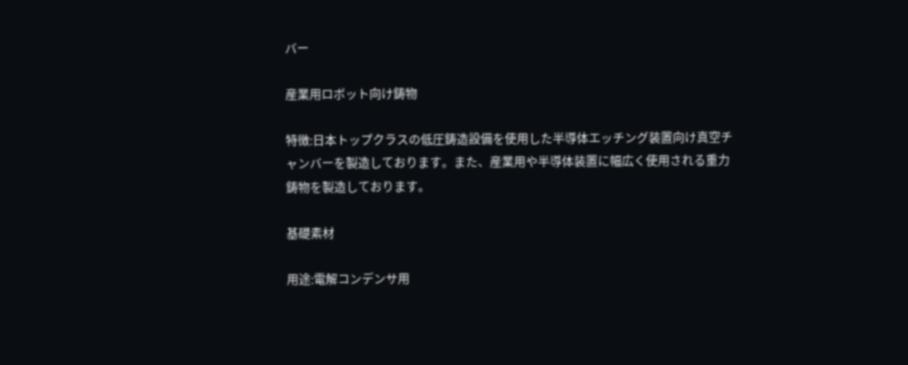バー

産業用ロボット向け鋳物

特徴:日本トップクラスの低圧鋳造設備を使用した半導体エッチング装置向け真空チャンバーを製造しております。また、産業用や半導体装置に幅広く使用される重力鋳物を製造しております。

基礎素材

用途:電解コンデンサ用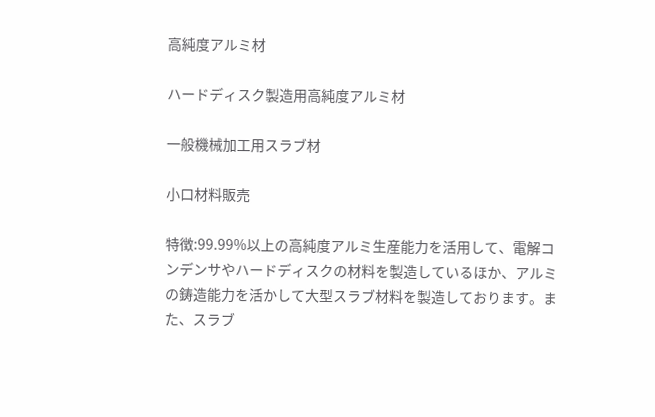高純度アルミ材

ハードディスク製造用高純度アルミ材

一般機械加工用スラブ材

小口材料販売

特徴:99.99%以上の高純度アルミ生産能力を活用して、電解コンデンサやハードディスクの材料を製造しているほか、アルミの鋳造能力を活かして大型スラブ材料を製造しております。また、スラブ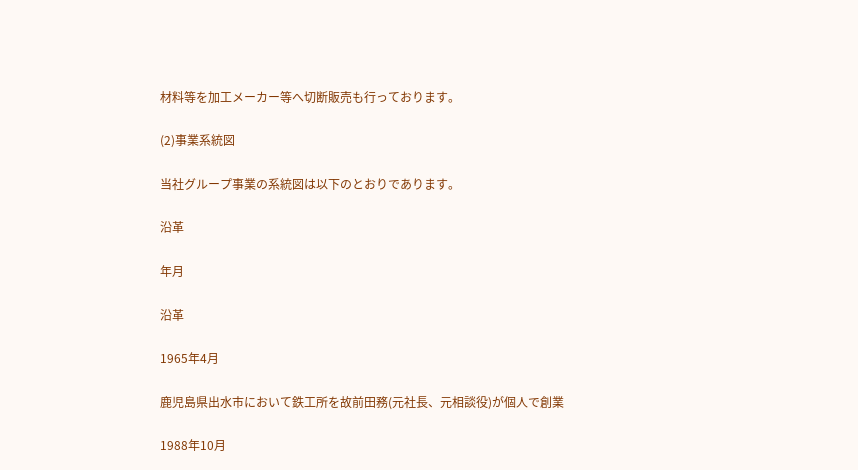材料等を加工メーカー等へ切断販売も行っております。

(2)事業系統図

当社グループ事業の系統図は以下のとおりであります。

沿革

年月

沿革

1965年4月

鹿児島県出水市において鉄工所を故前田務(元社長、元相談役)が個人で創業

1988年10月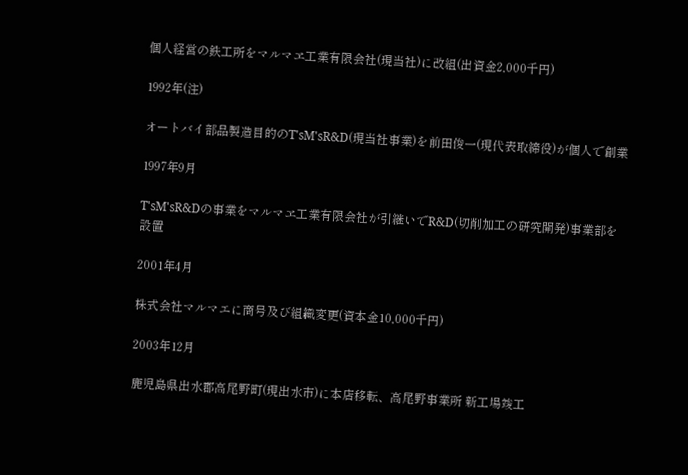個人経営の鉄工所をマルマヱ工業有限会社(現当社)に改組(出資金2,000千円)

1992年(注)

オートバイ部品製造目的のT'sM'sR&D(現当社事業)を前田俊一(現代表取締役)が個人で創業

1997年9月

T'sM'sR&Dの事業をマルマヱ工業有限会社が引継いでR&D(切削加工の研究開発)事業部を設置

2001年4月

株式会社マルマエに商号及び組織変更(資本金10,000千円)

2003年12月

鹿児島県出水郡高尾野町(現出水市)に本店移転、高尾野事業所 新工場竣工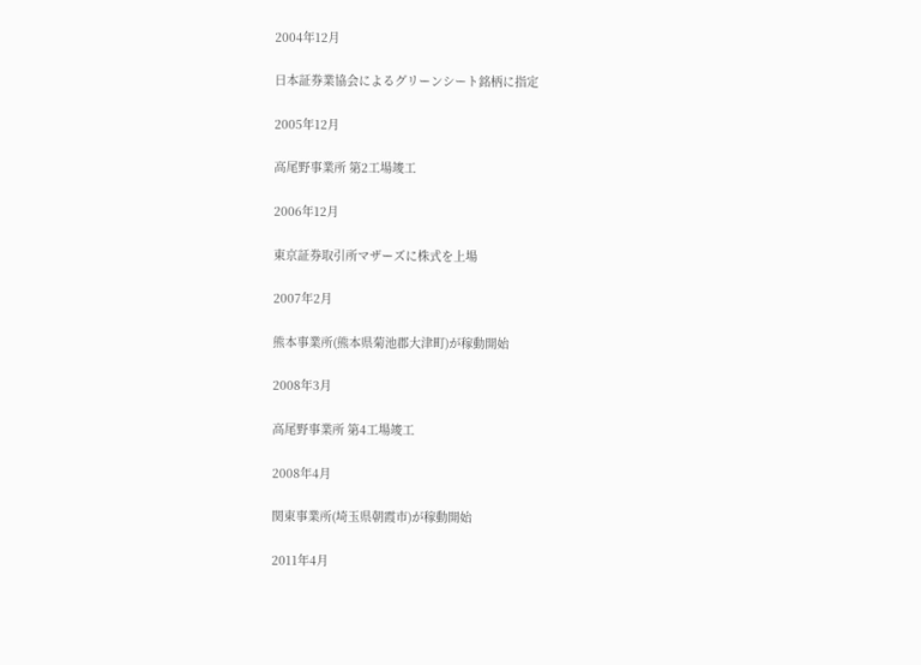2004年12月

日本証券業協会によるグリーンシート銘柄に指定

2005年12月

高尾野事業所 第2工場竣工

2006年12月

東京証券取引所マザーズに株式を上場

2007年2月

熊本事業所(熊本県菊池郡大津町)が稼動開始

2008年3月

高尾野事業所 第4工場竣工

2008年4月

関東事業所(埼玉県朝霞市)が稼動開始

2011年4月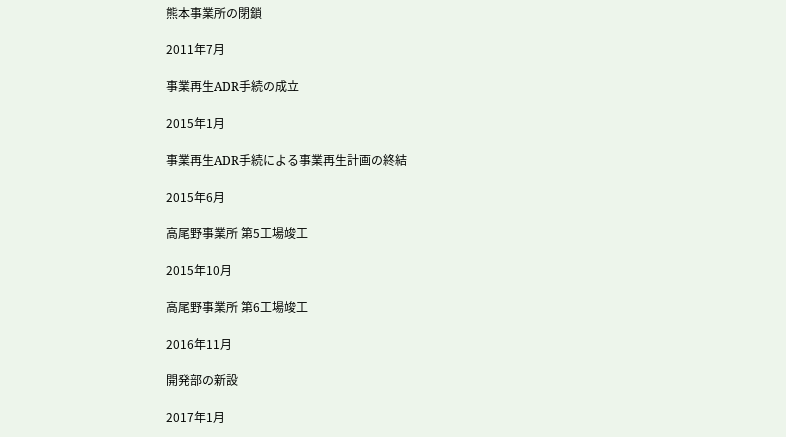熊本事業所の閉鎖

2011年7月

事業再生ADR手続の成立

2015年1月

事業再生ADR手続による事業再生計画の終結

2015年6月

高尾野事業所 第5工場竣工

2015年10月

高尾野事業所 第6工場竣工

2016年11月

開発部の新設

2017年1月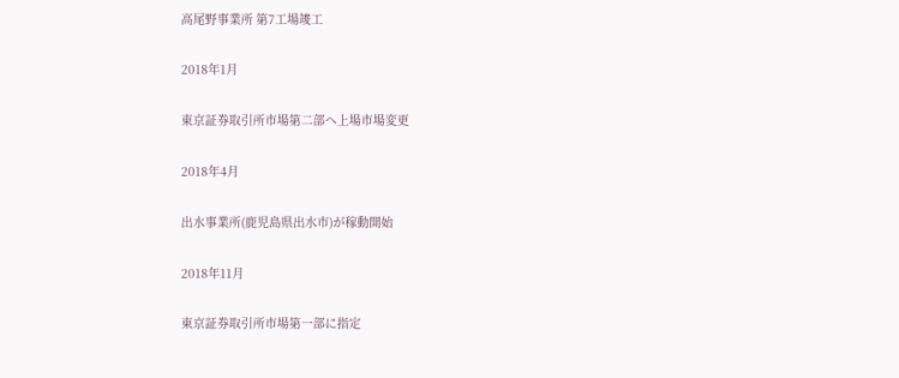高尾野事業所 第7工場竣工

2018年1月

東京証券取引所市場第二部へ上場市場変更

2018年4月

出水事業所(鹿児島県出水市)が稼動開始

2018年11月

東京証券取引所市場第一部に指定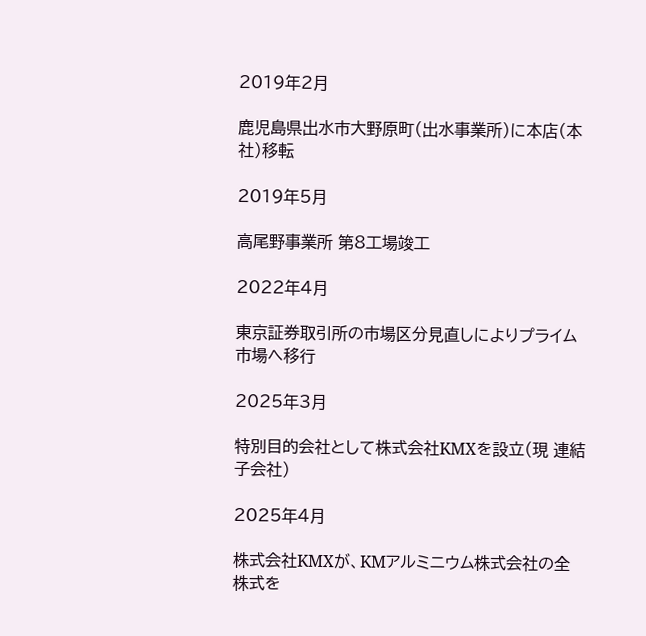2019年2月

鹿児島県出水市大野原町(出水事業所)に本店(本社)移転

2019年5月

高尾野事業所 第8工場竣工

2022年4月

東京証券取引所の市場区分見直しによりプライム市場へ移行

2025年3月

特別目的会社として株式会社KMXを設立(現 連結子会社)

2025年4月

株式会社KMXが、KMアルミニウム株式会社の全株式を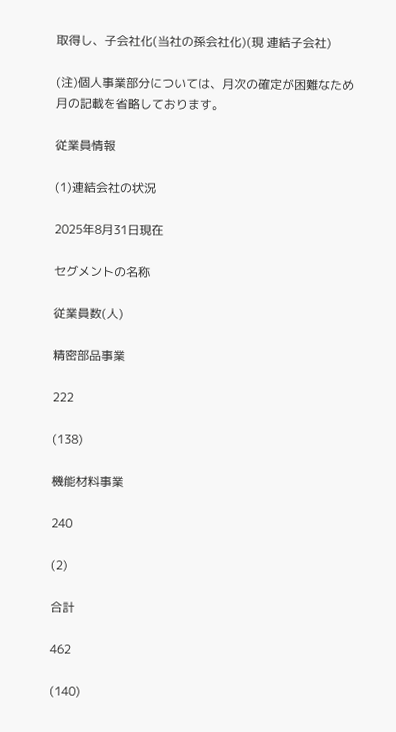取得し、子会社化(当社の孫会社化)(現 連結子会社)

(注)個人事業部分については、月次の確定が困難なため月の記載を省略しております。

従業員情報

(1)連結会社の状況

2025年8月31日現在

セグメントの名称

従業員数(人)

精密部品事業

222

(138)

機能材料事業

240

(2)

合計

462

(140)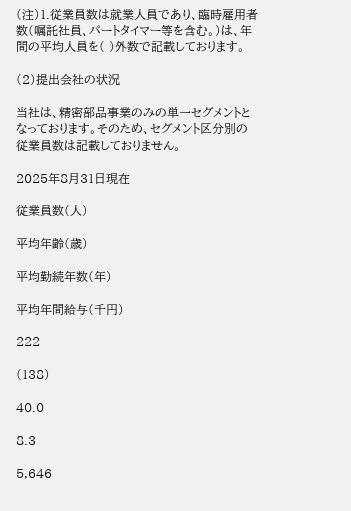(注)1.従業員数は就業人員であり、臨時雇用者数(嘱託社員、パートタイマー等を含む。)は、年間の平均人員を( )外数で記載しております。

(2)提出会社の状況

当社は、精密部品事業のみの単一セグメントとなっております。そのため、セグメント区分別の従業員数は記載しておりません。

2025年8月31日現在

従業員数(人)

平均年齢(歳)

平均勤続年数(年)

平均年間給与(千円)

222

(138)

40.0

8.3

5,646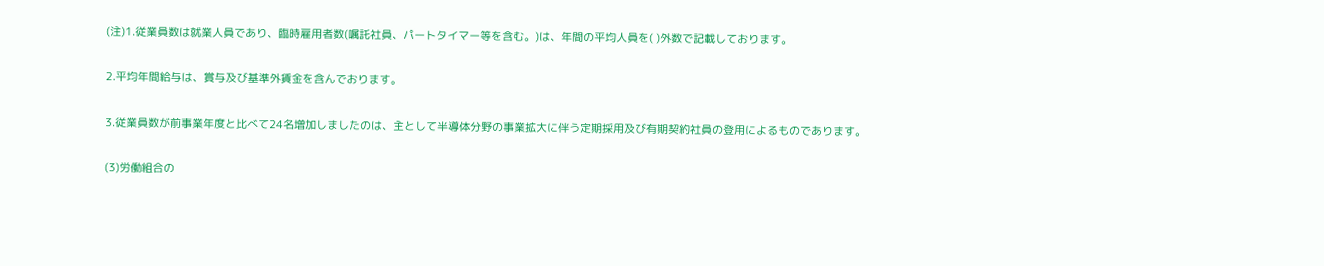(注)1.従業員数は就業人員であり、臨時雇用者数(嘱託社員、パートタイマー等を含む。)は、年間の平均人員を( )外数で記載しております。

2.平均年間給与は、賞与及び基準外賃金を含んでおります。

3.従業員数が前事業年度と比べて24名増加しましたのは、主として半導体分野の事業拡大に伴う定期採用及び有期契約社員の登用によるものであります。

(3)労働組合の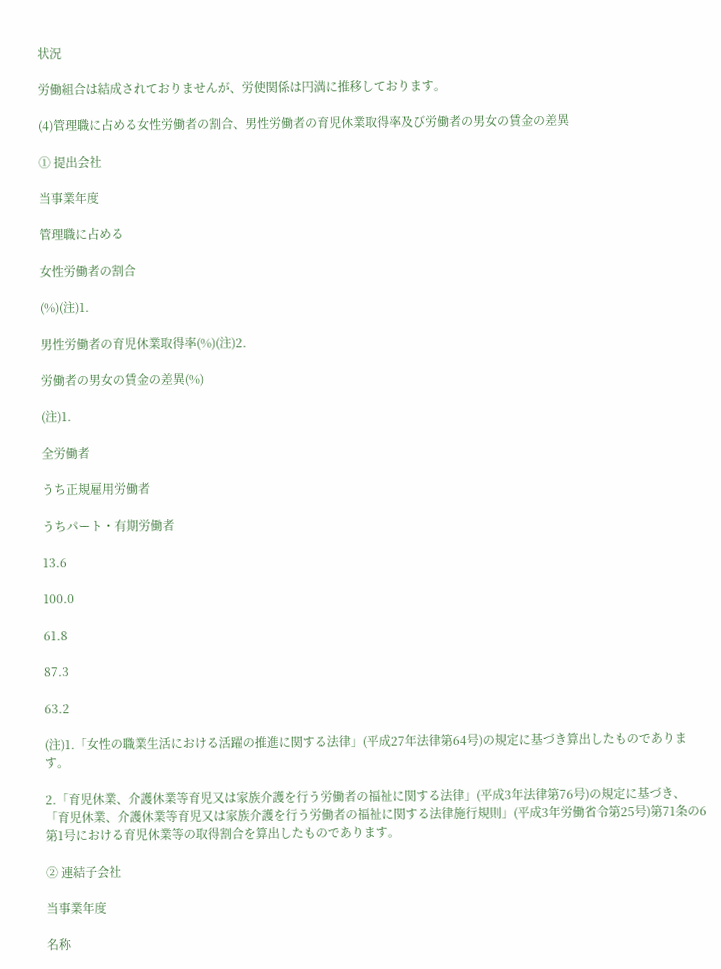状況

労働組合は結成されておりませんが、労使関係は円満に推移しております。

(4)管理職に占める女性労働者の割合、男性労働者の育児休業取得率及び労働者の男女の賃金の差異

① 提出会社

当事業年度

管理職に占める

女性労働者の割合

(%)(注)1.

男性労働者の育児休業取得率(%)(注)2.

労働者の男女の賃金の差異(%)

(注)1.

全労働者

うち正規雇用労働者

うちパート・有期労働者

13.6

100.0

61.8

87.3

63.2

(注)1.「女性の職業生活における活躍の推進に関する法律」(平成27年法律第64号)の規定に基づき算出したものであります。

2.「育児休業、介護休業等育児又は家族介護を行う労働者の福祉に関する法律」(平成3年法律第76号)の規定に基づき、「育児休業、介護休業等育児又は家族介護を行う労働者の福祉に関する法律施行規則」(平成3年労働省令第25号)第71条の6第1号における育児休業等の取得割合を算出したものであります。

② 連結子会社

当事業年度

名称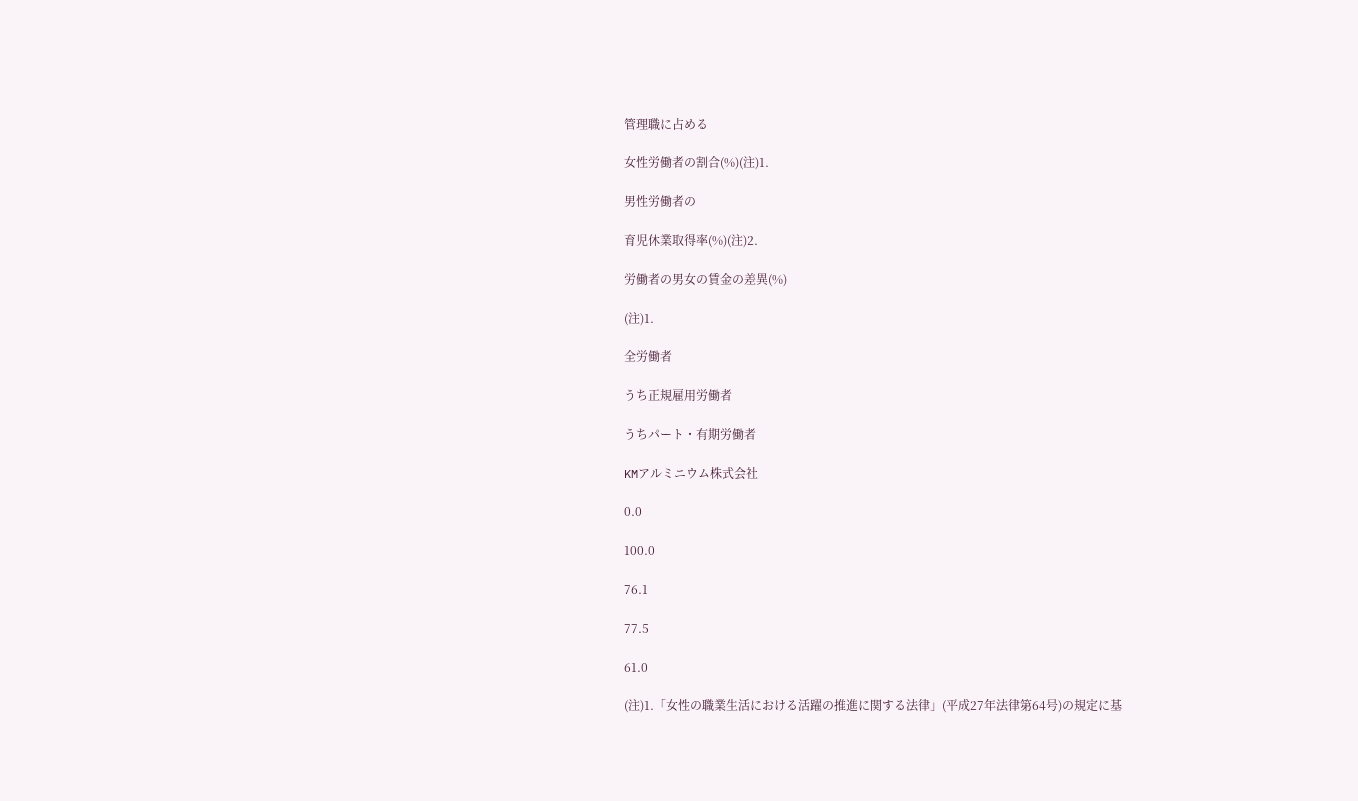管理職に占める

女性労働者の割合(%)(注)1.

男性労働者の

育児休業取得率(%)(注)2.

労働者の男女の賃金の差異(%)

(注)1.

全労働者

うち正規雇用労働者

うちパート・有期労働者

KMアルミニウム株式会社

0.0

100.0

76.1

77.5

61.0

(注)1.「女性の職業生活における活躍の推進に関する法律」(平成27年法律第64号)の規定に基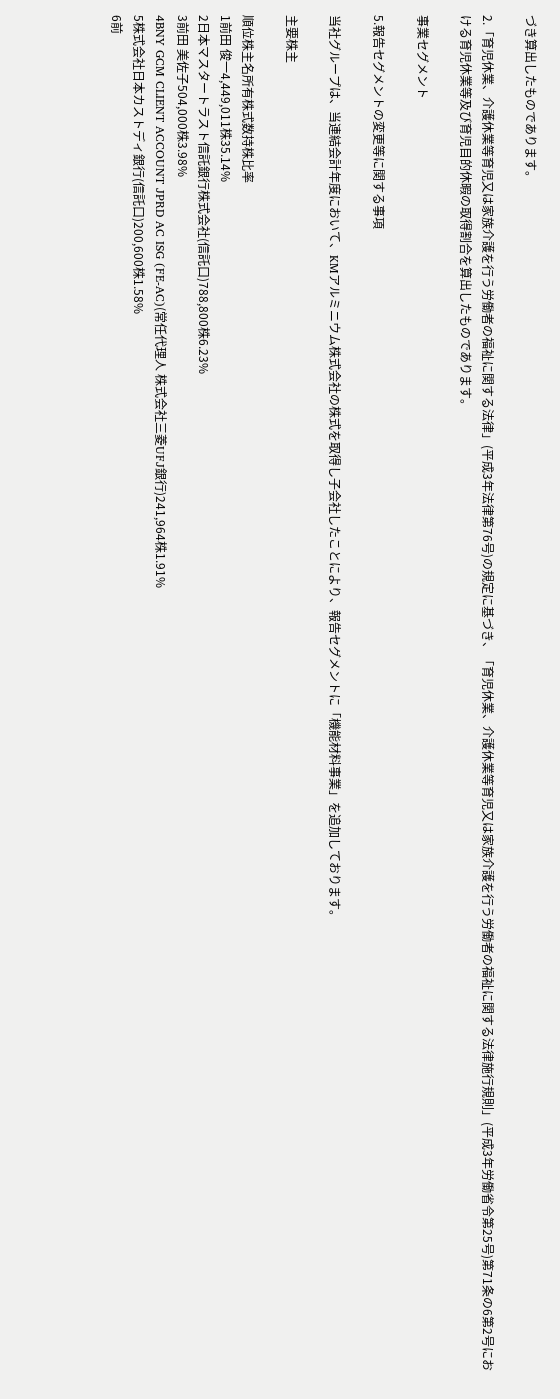づき算出したものであります。

2.「育児休業、介護休業等育児又は家族介護を行う労働者の福祉に関する法律」(平成3年法律第76号)の規定に基づき、「育児休業、介護休業等育児又は家族介護を行う労働者の福祉に関する法律施行規則」(平成3年労働省令第25号)第71条の6第2号における育児休業等及び育児目的休暇の取得割合を算出したものであります。

事業セグメント

5.報告セグメントの変更等に関する事項

当社グループは、当連結会計年度において、KMアルミニウム株式会社の株式を取得し子会社したことにより、報告セグメントに「機能材料事業」を追加しております。

主要株主

順位株主名所有株式数持株比率
1前田 俊一4,449,011株35.14%
2日本マスタートラスト信託銀行株式会社(信託口)788,800株6.23%
3前田 美佐子504,000株3.98%
4BNY GCM CLIENT ACCOUNT JPRD AC ISG (FE-AC)(常任代理人 株式会社三菱UFJ銀行)241,964株1.91%
5株式会社日本カストディ銀行(信託口)200,600株1.58%
6前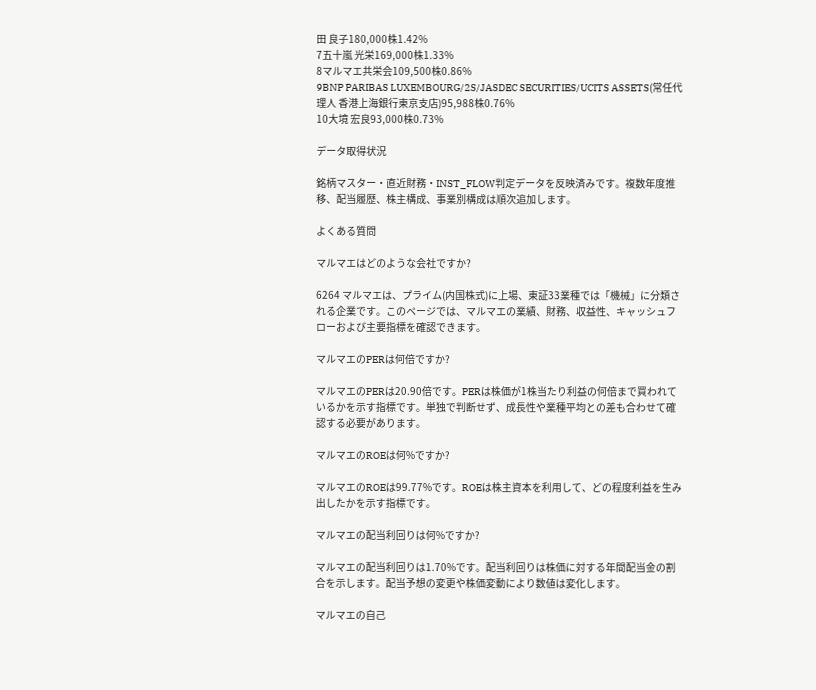田 良子180,000株1.42%
7五十嵐 光栄169,000株1.33%
8マルマエ共栄会109,500株0.86%
9BNP PARIBAS LUXEMBOURG/2S/JASDEC SECURITIES/UCITS ASSETS(常任代理人 香港上海銀行東京支店)95,988株0.76%
10大境 宏良93,000株0.73%

データ取得状況

銘柄マスター・直近財務・INST_FLOW判定データを反映済みです。複数年度推移、配当履歴、株主構成、事業別構成は順次追加します。

よくある質問

マルマエはどのような会社ですか?

6264 マルマエは、プライム(内国株式)に上場、東証33業種では「機械」に分類される企業です。このページでは、マルマエの業績、財務、収益性、キャッシュフローおよび主要指標を確認できます。

マルマエのPERは何倍ですか?

マルマエのPERは20.90倍です。PERは株価が1株当たり利益の何倍まで買われているかを示す指標です。単独で判断せず、成長性や業種平均との差も合わせて確認する必要があります。

マルマエのROEは何%ですか?

マルマエのROEは99.77%です。ROEは株主資本を利用して、どの程度利益を生み出したかを示す指標です。

マルマエの配当利回りは何%ですか?

マルマエの配当利回りは1.70%です。配当利回りは株価に対する年間配当金の割合を示します。配当予想の変更や株価変動により数値は変化します。

マルマエの自己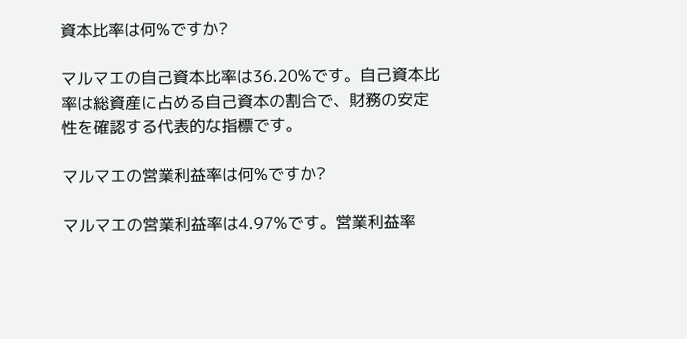資本比率は何%ですか?

マルマエの自己資本比率は36.20%です。自己資本比率は総資産に占める自己資本の割合で、財務の安定性を確認する代表的な指標です。

マルマエの営業利益率は何%ですか?

マルマエの営業利益率は4.97%です。営業利益率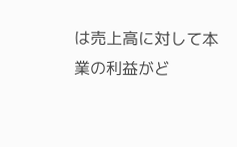は売上高に対して本業の利益がど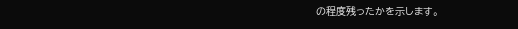の程度残ったかを示します。